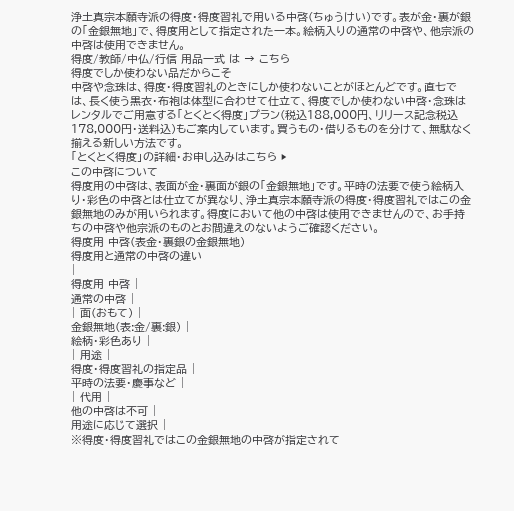浄土真宗本願寺派の得度・得度習礼で用いる中啓(ちゅうけい)です。表が金・裏が銀の「金銀無地」で、得度用として指定された一本。絵柄入りの通常の中啓や、他宗派の中啓は使用できません。
得度/教師/中仏/行信 用品一式 は → こちら
得度でしか使わない品だからこそ
中啓や念珠は、得度・得度習礼のときにしか使わないことがほとんどです。直七では、長く使う黒衣・布袍は体型に合わせて仕立て、得度でしか使わない中啓・念珠はレンタルでご用意する「とくとく得度」プラン(税込188,000円、リリース記念税込178,000円・送料込)もご案内しています。買うもの・借りるものを分けて、無駄なく揃える新しい方法です。
「とくとく得度」の詳細・お申し込みはこちら ▶
この中啓について
得度用の中啓は、表面が金・裏面が銀の「金銀無地」です。平時の法要で使う絵柄入り・彩色の中啓とは仕立てが異なり、浄土真宗本願寺派の得度・得度習礼ではこの金銀無地のみが用いられます。得度において他の中啓は使用できませんので、お手持ちの中啓や他宗派のものとお間違えのないようご確認ください。
得度用 中啓(表金・裏銀の金銀無地)
得度用と通常の中啓の違い
|
得度用 中啓 |
通常の中啓 |
| 面(おもて) |
金銀無地(表:金/裏:銀) |
絵柄・彩色あり |
| 用途 |
得度・得度習礼の指定品 |
平時の法要・慶事など |
| 代用 |
他の中啓は不可 |
用途に応じて選択 |
※得度・得度習礼ではこの金銀無地の中啓が指定されて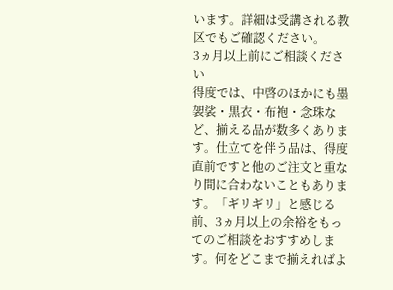います。詳細は受講される教区でもご確認ください。
3ヵ月以上前にご相談ください
得度では、中啓のほかにも墨袈裟・黒衣・布袍・念珠など、揃える品が数多くあります。仕立てを伴う品は、得度直前ですと他のご注文と重なり間に合わないこともあります。「ギリギリ」と感じる前、3ヵ月以上の余裕をもってのご相談をおすすめします。何をどこまで揃えればよ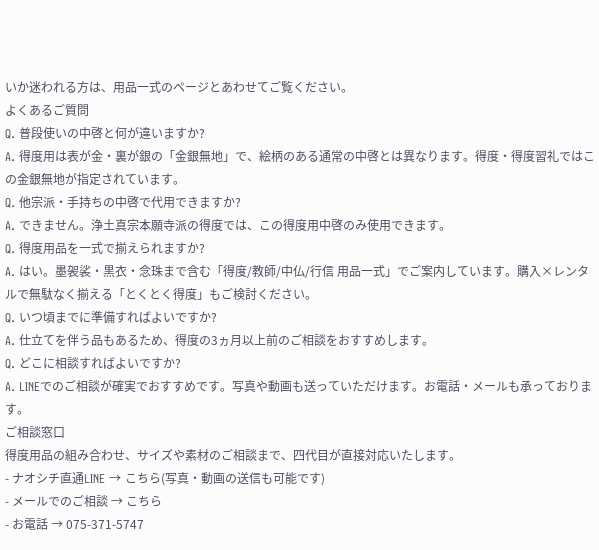いか迷われる方は、用品一式のページとあわせてご覧ください。
よくあるご質問
Q. 普段使いの中啓と何が違いますか?
A. 得度用は表が金・裏が銀の「金銀無地」で、絵柄のある通常の中啓とは異なります。得度・得度習礼ではこの金銀無地が指定されています。
Q. 他宗派・手持ちの中啓で代用できますか?
A. できません。浄土真宗本願寺派の得度では、この得度用中啓のみ使用できます。
Q. 得度用品を一式で揃えられますか?
A. はい。墨袈裟・黒衣・念珠まで含む「得度/教師/中仏/行信 用品一式」でご案内しています。購入×レンタルで無駄なく揃える「とくとく得度」もご検討ください。
Q. いつ頃までに準備すればよいですか?
A. 仕立てを伴う品もあるため、得度の3ヵ月以上前のご相談をおすすめします。
Q. どこに相談すればよいですか?
A. LINEでのご相談が確実でおすすめです。写真や動画も送っていただけます。お電話・メールも承っております。
ご相談窓口
得度用品の組み合わせ、サイズや素材のご相談まで、四代目が直接対応いたします。
- ナオシチ直通LINE → こちら(写真・動画の送信も可能です)
- メールでのご相談 → こちら
- お電話 → 075-371-5747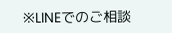※LINEでのご相談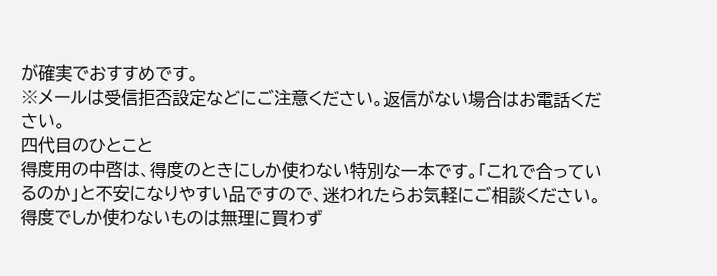が確実でおすすめです。
※メールは受信拒否設定などにご注意ください。返信がない場合はお電話ください。
四代目のひとこと
得度用の中啓は、得度のときにしか使わない特別な一本です。「これで合っているのか」と不安になりやすい品ですので、迷われたらお気軽にご相談ください。得度でしか使わないものは無理に買わず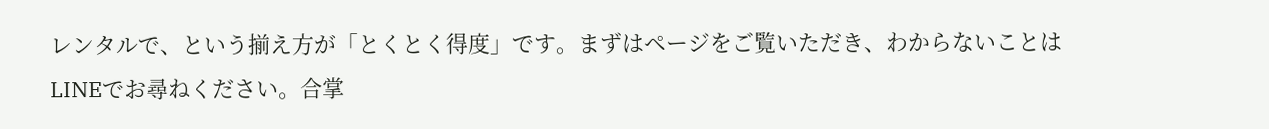レンタルで、という揃え方が「とくとく得度」です。まずはページをご覧いただき、わからないことはLINEでお尋ねください。合掌